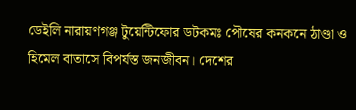ডেইলি নারায়ণগঞ্জ টুয়েন্টিফোর ডটকমঃ পৌষের কনকনে ঠাণ্ডা ও হিমেল বাতাসে বিপর্যস্ত জনজীবন। দেশের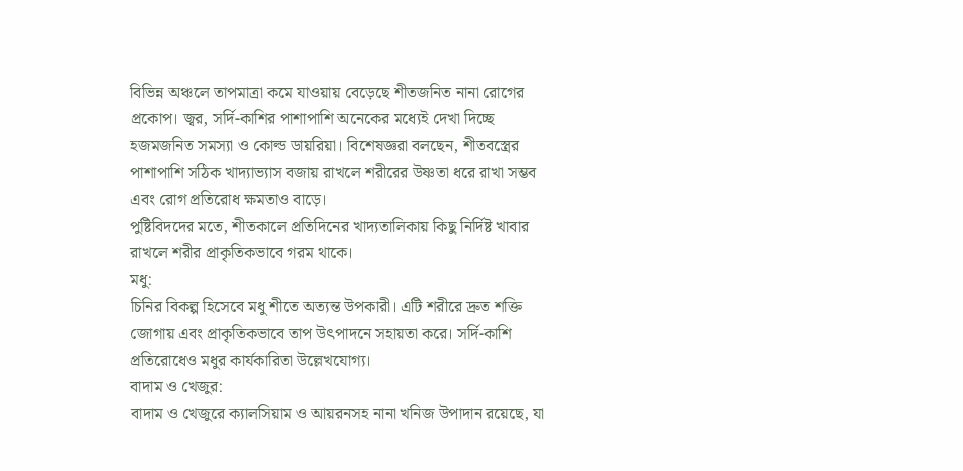বিভিন্ন অঞ্চলে তাপমাত্রা কমে যাওয়ায় বেড়েছে শীতজনিত নানা রোগের প্রকোপ। জ্বর, সর্দি-কাশির পাশাপাশি অনেকের মধ্যেই দেখা দিচ্ছে হজমজনিত সমস্যা ও কোল্ড ডায়রিয়া। বিশেষজ্ঞরা বলছেন, শীতবস্ত্রের পাশাপাশি সঠিক খাদ্যাভ্যাস বজায় রাখলে শরীরের উষ্ণতা ধরে রাখা সম্ভব এবং রোগ প্রতিরোধ ক্ষমতাও বাড়ে।
পুষ্টিবিদদের মতে, শীতকালে প্রতিদিনের খাদ্যতালিকায় কিছু নির্দিষ্ট খাবার রাখলে শরীর প্রাকৃতিকভাবে গরম থাকে।
মধু:
চিনির বিকল্প হিসেবে মধু শীতে অত্যন্ত উপকারী। এটি শরীরে দ্রুত শক্তি জোগায় এবং প্রাকৃতিকভাবে তাপ উৎপাদনে সহায়তা করে। সর্দি-কাশি প্রতিরোধেও মধুর কার্যকারিতা উল্লেখযোগ্য।
বাদাম ও খেজুর:
বাদাম ও খেজুরে ক্যালসিয়াম ও আয়রনসহ নানা খনিজ উপাদান রয়েছে, যা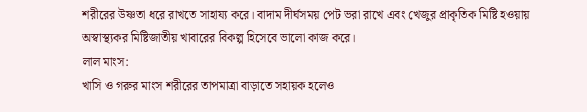শরীরের উষ্ণতা ধরে রাখতে সাহায্য করে। বাদাম দীর্ঘসময় পেট ভরা রাখে এবং খেজুর প্রাকৃতিক মিষ্টি হওয়ায় অস্বাস্থ্যকর মিষ্টিজাতীয় খাবারের বিকল্প হিসেবে ভালো কাজ করে।
লাল মাংস:
খাসি ও গরুর মাংস শরীরের তাপমাত্রা বাড়াতে সহায়ক হলেও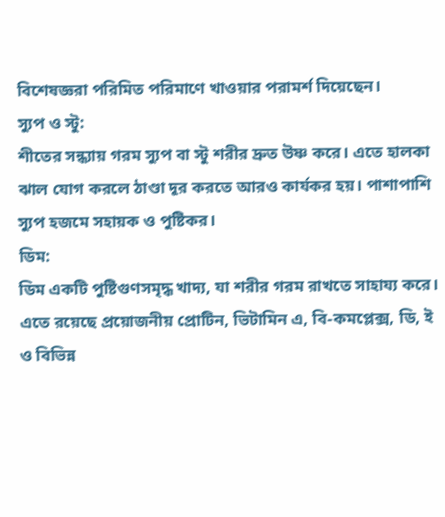বিশেষজ্ঞরা পরিমিত পরিমাণে খাওয়ার পরামর্শ দিয়েছেন।
স্যুপ ও স্টু:
শীতের সন্ধ্যায় গরম স্যুপ বা স্টু শরীর দ্রুত উষ্ণ করে। এতে হালকা ঝাল যোগ করলে ঠাণ্ডা দূর করতে আরও কার্যকর হয়। পাশাপাশি স্যুপ হজমে সহায়ক ও পুষ্টিকর।
ডিম:
ডিম একটি পুষ্টিগুণসমৃদ্ধ খাদ্য, যা শরীর গরম রাখতে সাহায্য করে। এতে রয়েছে প্রয়োজনীয় প্রোটিন, ভিটামিন এ, বি-কমপ্লেক্স, ডি, ই ও বিভিন্ন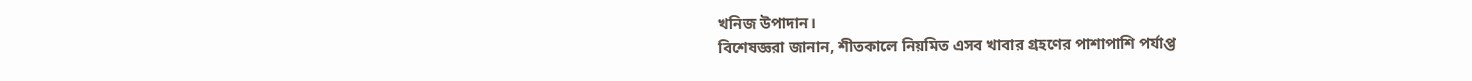খনিজ উপাদান।
বিশেষজ্ঞরা জানান, শীতকালে নিয়মিত এসব খাবার গ্রহণের পাশাপাশি পর্যাপ্ত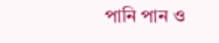পানি পান ও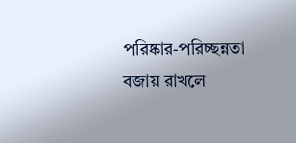পরিষ্কার-পরিচ্ছন্নতা বজায় রাখলে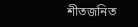শীতজনিত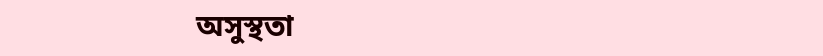অসুস্থতা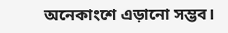অনেকাংশে এড়ানো সম্ভব।